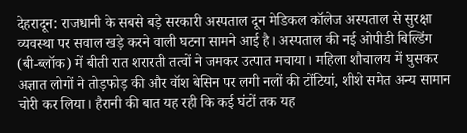देहरादून: राजधानी के सबसे बड़े सरकारी अस्पताल दून मेडिकल कॉलेज अस्पताल से सुरक्षा व्यवस्था पर सवाल खड़े करने वाली घटना सामने आई है। अस्पताल की नई ओपीडी बिल्डिंग (बी-ब्लॉक) में बीती रात शरारती तत्वों ने जमकर उत्पात मचाया। महिला शौचालय में घुसकर अज्ञात लोगों ने तोड़फोड़ की और वॉश बेसिन पर लगी नलों की टोंटियां, शीशे समेत अन्य सामान चोरी कर लिया। हैरानी की बात यह रही कि कई घंटों तक यह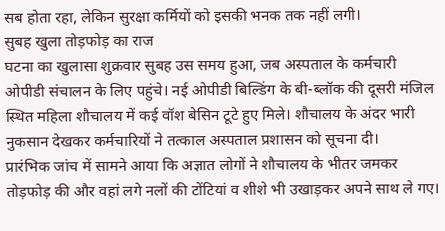सब होता रहा, लेकिन सुरक्षा कर्मियों को इसकी भनक तक नहीं लगी।
सुबह खुला तोड़फोड़ का राज
घटना का खुलासा शुक्रवार सुबह उस समय हुआ, जब अस्पताल के कर्मचारी ओपीडी संचालन के लिए पहुंचे। नई ओपीडी बिल्डिंग के बी-ब्लॉक की दूसरी मंजिल स्थित महिला शौचालय में कई वॉश बेसिन टूटे हुए मिले। शौचालय के अंदर भारी नुकसान देखकर कर्मचारियों ने तत्काल अस्पताल प्रशासन को सूचना दी।
प्रारंभिक जांच में सामने आया कि अज्ञात लोगों ने शौचालय के भीतर जमकर तोड़फोड़ की और वहां लगे नलों की टोंटियां व शीशे भी उखाड़कर अपने साथ ले गए।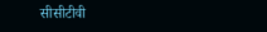सीसीटीवी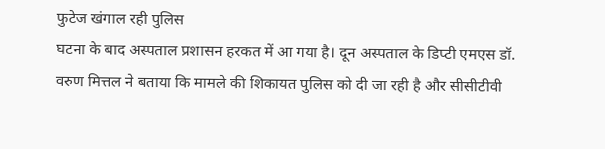फुटेज खंगाल रही पुलिस
घटना के बाद अस्पताल प्रशासन हरकत में आ गया है। दून अस्पताल के डिप्टी एमएस डॉ. वरुण मित्तल ने बताया कि मामले की शिकायत पुलिस को दी जा रही है और सीसीटीवी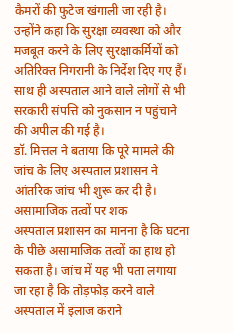कैमरों की फुटेज खंगाली जा रही है।
उन्होंने कहा कि सुरक्षा व्यवस्था को और मजबूत करने के लिए सुरक्षाकर्मियों को अतिरिक्त निगरानी के निर्देश दिए गए हैं। साथ ही अस्पताल आने वाले लोगों से भी सरकारी संपत्ति को नुकसान न पहुंचाने की अपील की गई है।
डॉ. मित्तल ने बताया कि पूरे मामले की जांच के लिए अस्पताल प्रशासन ने आंतरिक जांच भी शुरू कर दी है।
असामाजिक तत्वों पर शक
अस्पताल प्रशासन का मानना है कि घटना के पीछे असामाजिक तत्वों का हाथ हो सकता है। जांच में यह भी पता लगाया जा रहा है कि तोड़फोड़ करने वाले अस्पताल में इलाज कराने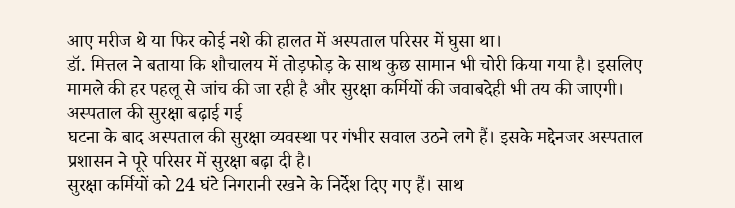आए मरीज थे या फिर कोई नशे की हालत में अस्पताल परिसर में घुसा था।
डॉ. मित्तल ने बताया कि शौचालय में तोड़फोड़ के साथ कुछ सामान भी चोरी किया गया है। इसलिए मामले की हर पहलू से जांच की जा रही है और सुरक्षा कर्मियों की जवाबदेही भी तय की जाएगी।
अस्पताल की सुरक्षा बढ़ाई गई
घटना के बाद अस्पताल की सुरक्षा व्यवस्था पर गंभीर सवाल उठने लगे हैं। इसके मद्देनजर अस्पताल प्रशासन ने पूरे परिसर में सुरक्षा बढ़ा दी है।
सुरक्षा कर्मियों को 24 घंटे निगरानी रखने के निर्देश दिए गए हैं। साथ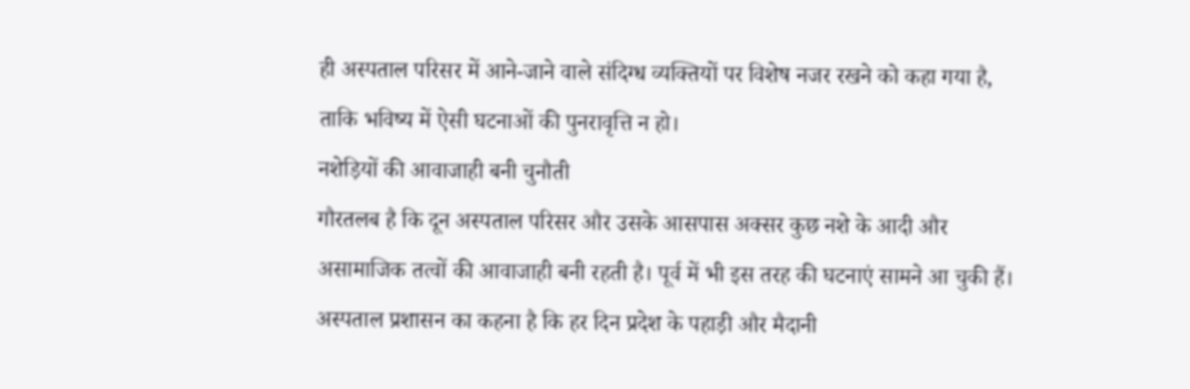ही अस्पताल परिसर में आने-जाने वाले संदिग्ध व्यक्तियों पर विशेष नजर रखने को कहा गया है, ताकि भविष्य में ऐसी घटनाओं की पुनरावृत्ति न हो।
नशेड़ियों की आवाजाही बनी चुनौती
गौरतलब है कि दून अस्पताल परिसर और उसके आसपास अक्सर कुछ नशे के आदी और असामाजिक तत्वों की आवाजाही बनी रहती है। पूर्व में भी इस तरह की घटनाएं सामने आ चुकी हैं।
अस्पताल प्रशासन का कहना है कि हर दिन प्रदेश के पहाड़ी और मैदानी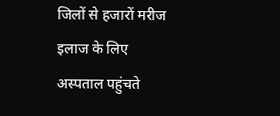जिलों से हजारों मरीज इलाज के लिए अस्पताल पहुंचते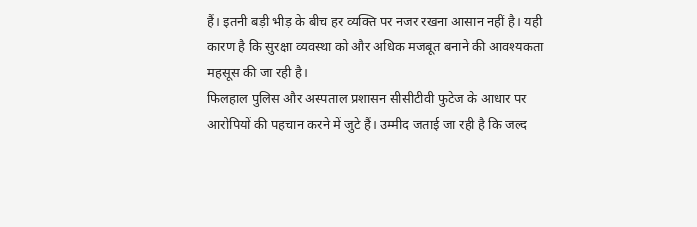हैं। इतनी बड़ी भीड़ के बीच हर व्यक्ति पर नजर रखना आसान नहीं है। यही कारण है कि सुरक्षा व्यवस्था को और अधिक मजबूत बनाने की आवश्यकता महसूस की जा रही है।
फिलहाल पुलिस और अस्पताल प्रशासन सीसीटीवी फुटेज के आधार पर आरोपियों की पहचान करने में जुटे हैं। उम्मीद जताई जा रही है कि जल्द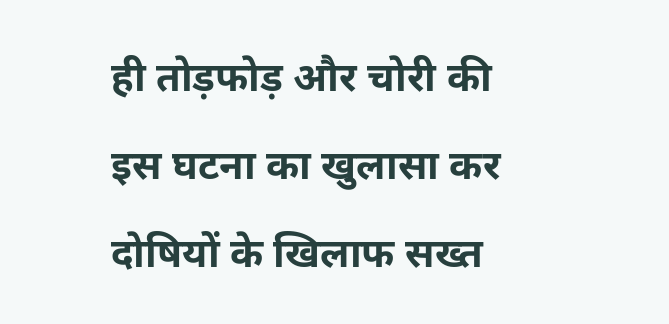ही तोड़फोड़ और चोरी की इस घटना का खुलासा कर दोषियों के खिलाफ सख्त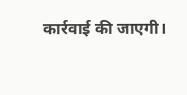कार्रवाई की जाएगी।